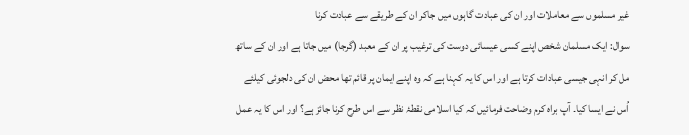غیر مسلموں سے معاملات اور ان کی عبادت گاہوں میں جاکر ان کے طریقے سے عبادت کرنا
سوال: ایک مسلمان شخص اپنے کسی عیسائی دوست کی ترغیب پر ان کے معبد (گرجا) میں جاتا ہے اور ان کے ساتھ مل کر انہی جیسی عبادات کرتا ہے اور اس کا یہ کہنا ہے کہ وہ اپنے ایمان پر قائم تھا محض ان کی دلجوئی کیلئے اُس نے ایسا کیا۔ آپ براہ کرم وضاحت فرمائیں کہ کیا اسلامی نقطۂ نظر سے اس طرح کرنا جائز ہے؟ اور اس کا یہ عمل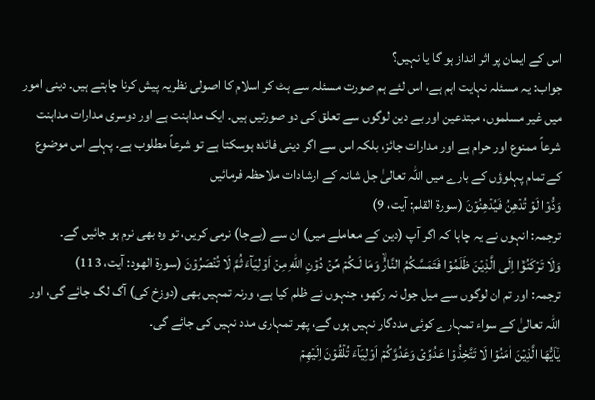اس کے ایمان پر اثر انداز ہو گا یا نہیں؟
جواب: یہ مسئلہ نہایت اہم ہے، اس لئے ہم صورت مسئلہ سے ہٹ کر اسلام کا اصولی نظریہ پیش کرنا چاہتے ہیں۔ دینی امور میں غیر مسلموں، مبتدعین اور بے دین لوگوں سے تعلق کی دو صورتیں ہیں۔ ایک مداہنت ہے اور دوسری مدارات مداہنت شرعاً ممنوع اور حرام ہے اور مدارات جائز، بلکہ اس سے اگر دینی فائدہ ہوسکتا ہے تو شرعاً مطلوب ہے۔ پہلے اس موضوع کے تمام پہلوؤں کے بارے میں اللہ تعالیٰ جل شانہ کے ارشادات ملاحظہ فرمائیں
وَدُّوۡا لَوۡ تُدۡهِنُ فَيُدۡهِنُوۡنَ (سورۃ القلم: آیت، 9)
ترجمہ: انہوں نے یہ چاہا کہ اگر آپ (دین کے معاملے میں) ان سے (بےجا) نرمی کریں، تو وہ بھی نرم ہو جائیں گے۔
وَلَا تَرۡكَنُوۡۤا اِلَى الَّذِيۡنَ ظَلَمُوۡا فَتَمَسَّكُمُ النَّارُۙ وَمَا لَـكُمۡ مِّنۡ دُوۡنِ اللّٰهِ مِنۡ اَوۡلِيَآءَ ثُمَّ لَا تُنۡصَرُوۡنَ (سورۃ الھود: آیت، 113)
ترجمہ: اور تم ان لوگوں سے میل جول نہ رکھو، جنہوں نے ظلم کیا ہے، ورنہ تمہیں بھی (دوزخ کی) آگ لگ جائے گی، اور اللہ تعالیٰ کے سواء تمہارے کوئی مددگار نہیں ہوں گے، پھر تمہاری مدد نہیں کی جائے گی۔
يٰۤاَيُّهَا الَّذِيۡنَ اٰمَنُوۡا لَا تَتَّخِذُوۡا عَدُوِّىۡ وَعَدُوَّكُمۡ اَوۡلِيَآءَ تُلۡقُوۡنَ اِلَيۡهِمۡ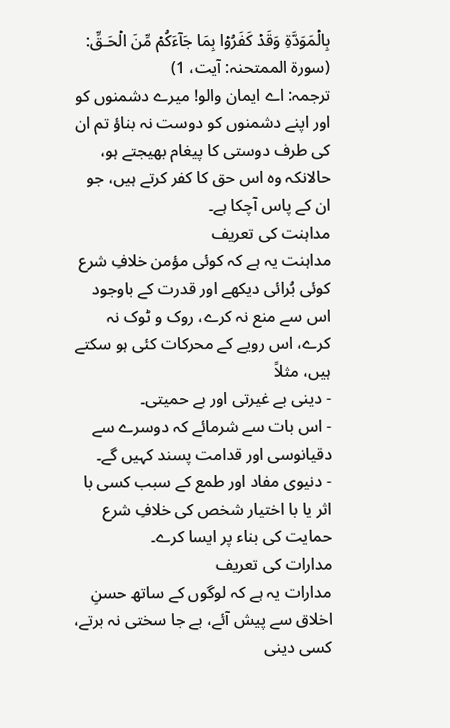بِالۡمَوَدَّةِ وَقَدۡ كَفَرُوۡا بِمَا جَآءَكُمۡ مِّنَ الۡحَـقِّ: (سورۃ الممتحنہ: آیت، 1)
ترجمہ: اے ایمان والو! میرے دشمنوں کو اور اپنے دشمنوں کو دوست نہ بناؤ تم ان کی طرف دوستی کا پیغام بھیجتے ہو، حالانکہ وہ اس حق کا کفر کرتے ہیں، جو ان کے پاس آچکا ہے۔
مداہنت کی تعریف
مداہنت یہ ہے کہ کوئی مؤمن خلافِ شرع کوئی بُرائی دیکھے اور قدرت کے باوجود اس سے منع نہ کرے، روک و ٹوک نہ کرے، اس رویے کے محرکات کئی ہو سکتے ہیں، مثلاً
- دینی بے غیرتی اور بے حمیتی۔
- اس بات سے شرمائے کہ دوسرے سے دقیانوسی اور قدامت پسند کہیں گے۔
- دنیوی مفاد اور طمع کے سبب کسی با اثر یا با اختیار شخص کی خلافِ شرع حمایت کی بناء پر ایسا کرے۔
مدارات کی تعریف
مدارات یہ ہے کہ لوگوں کے ساتھ حسنِ اخلاق سے پیش آئے، بے جا سختی نہ برتے، کسی دینی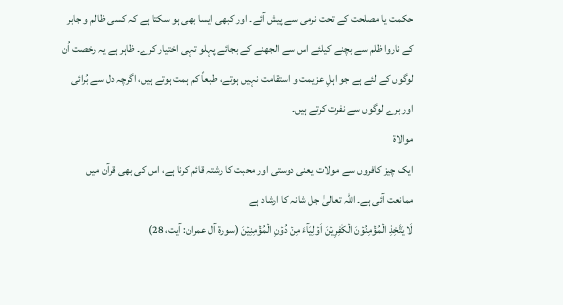حکمت یا مصلحت کے تحت نرمی سے پیش آئے۔ اور کبھی ایسا بھی ہو سکتا ہے کہ کسی ظالم و جابر کے ناروا ظلم سے بچنے کیلئے اس سے الجھنے کے بجائے پہلو تہی اختیار کرے۔ ظاہر ہے یہ رخصت اُن لوگوں کے لئے ہے جو اہلِ عزیمت و استقامت نہیں ہوتے، طبعاً کم ہمت ہوتے ہیں، اگرچہ دل سے بُرائی اور برے لوگوں سے نفرت کرتے ہیں۔
موالاة
ایک چیز کافروں سے مولات یعنی دوستی اور محبت کا رشتہ قائم کرنا ہے، اس کی بھی قرآن میں ممانعت آئی ہے۔ اللہ تعالیٰ جل شانہ کا ارشاد ہے
لَا يَتَّخِذِ الۡمُؤۡمِنُوۡنَ الۡكٰفِرِيۡنَ اَوۡلِيَآءَ مِنۡ دُوۡنِ الۡمُؤۡمِنِيۡنَ (سورۃ آل عمران: آیت، 28)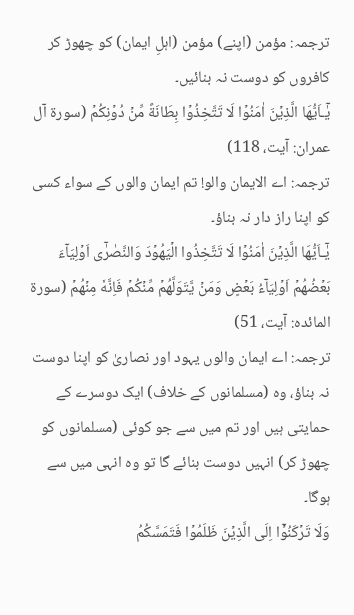ترجمہ: مؤمن (اپنے) مؤمن (اہلِ ایمان) کو چھوڑ کر کافروں کو دوست نہ بنائیں۔
يٰۤـاَيُّهَا الَّذِيۡنَ اٰمَنُوۡا لَا تَتَّخِذُوۡا بِطَانَةً مِّنۡ دُوۡنِكُمۡ (سورۃ آل عمران: آیت، 118)
ترجمہ: اے الايمان والو! تم ایمان والوں کے سواء کسی کو اپنا راز دار نہ بناؤ۔
يٰۤـاَيُّهَا الَّذِيۡنَ اٰمَنُوۡا لَا تَتَّخِذُوا الۡيَهُوۡدَ وَالنَّصٰرٰۤى اَوۡلِيَآءَ بَعۡضُهُمۡ اَوۡلِيَآءُ بَعۡضٍ وَمَنۡ يَّتَوَلَّهُمۡ مِّنۡكُمۡ فَاِنَّهٗ مِنۡهُمۡ (سورۃ المائدہ: آیت، 51)
ترجمہ: اے ایمان والوں یہود اور نصاریٰ کو اپنا دوست نہ بناؤ، وہ (مسلمانوں کے خلاف) ایک دوسرے کے حمایتی ہیں اور تم میں سے جو کوئی (مسلمانوں کو چھوڑ کر) انہیں دوست بنائے گا تو وہ انہی میں سے ہوگا۔
وَلَا تَرۡكَنُوۡۤا اِلَى الَّذِيۡنَ ظَلَمُوۡا فَتَمَسَّكُمُ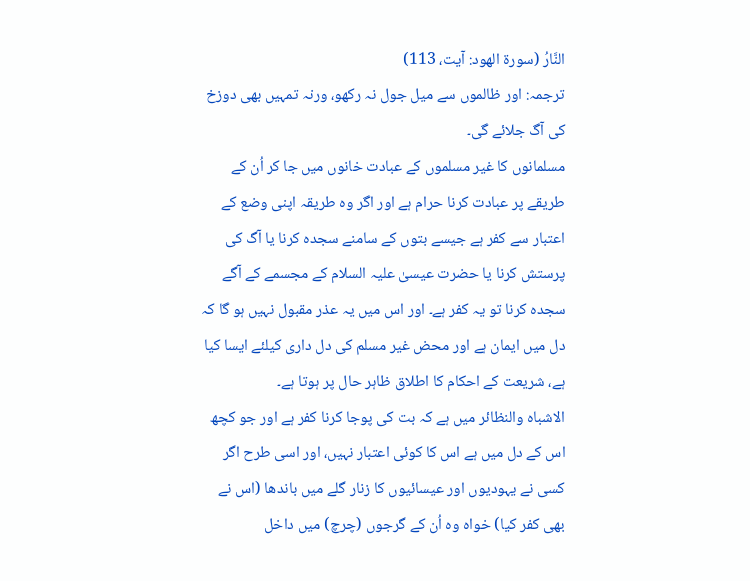النَّارُ (سورۃ الھود: آیت، 113)
ترجمہ: اور ظالموں سے میل جول نہ رکھو، ورنہ تمہیں بھی دوزخ کی آگ جلائے گی۔
مسلمانوں کا غیر مسلموں کے عبادت خانوں میں جا کر اُن کے طریقے پر عبادت کرنا حرام ہے اور اگر وہ طریقہ اپنی وضع کے اعتبار سے کفر ہے جیسے بتوں کے سامنے سجدہ کرنا یا آگ کی پرستش کرنا یا حضرت عیسیٰ علیہ السلام کے مجسمے کے آگے سجدہ کرنا تو یہ کفر ہے۔ اور اس میں یہ عذر مقبول نہیں ہو گا کہ دل میں ایمان ہے اور محض غیر مسلم کی دل داری کیلئے ایسا کیا ہے، شریعت کے احکام کا اطلاق ظاہر حال پر ہوتا ہے۔
الاشباه والنظائر میں ہے کہ بت کی پوجا کرنا کفر ہے اور جو کچھ اس کے دل میں ہے اس کا کوئی اعتبار نہیں، اور اسی طرح اگر کسی نے یہودیوں اور عیسائیوں کا زنار گلے میں باندھا (اس نے بھی کفر کیا) خواہ وہ اُن کے گرجوں (چرچ) میں داخل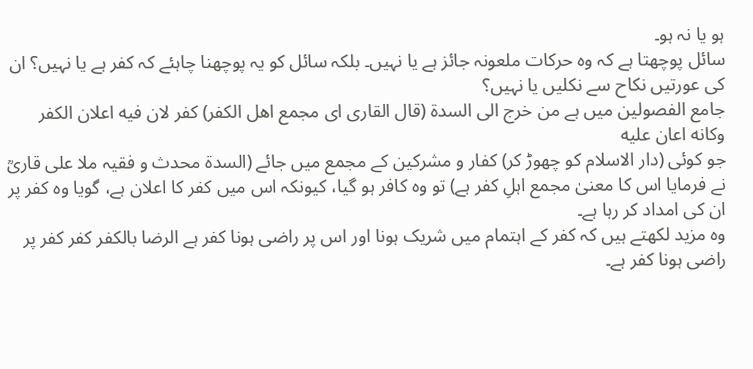ہو یا نہ ہو۔
سائل پوچھتا ہے کہ وہ حرکات ملعونہ جائز ہے یا نہیں۔ بلکہ سائل کو یہ پوچھنا چاہئے کہ کفر ہے یا نہیں؟ ان کی عورتیں نکاح سے نکلیں یا نہیں؟
جامع الفصولین میں ہے من خرج الى السدة (قال القارى اى مجمع اهل الكفر) كفر لان فيه اعلان الكفر وكانه اعان عليه
جو کوئی (دار الاسلام کو چھوڑ کر) کفار و مشرکین کے مجمع میں جائے (السدة محدث و فقیہ ملا علی قاریؒ نے فرمایا اس کا معنیٰ مجمع اہلِ کفر ہے) تو وہ کافر ہو گیا، کیونکہ اس میں کفر کا اعلان ہے، گویا وہ کفر پر ان کی امداد کر رہا ہے۔
وہ مزید لکھتے ہیں کہ کفر کے اہتمام میں شریک ہونا اور اس پر راضی ہونا کفر ہے الرضا بالكفر کفر کفر پر راضی ہونا کفر ہے۔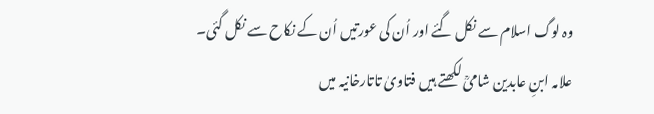وہ لوگ اسلام سے نکل گئے اور اُن کی عورتیں اُن کے نکاح سے نکل گئی۔
علامہ ابنِ عابدین شامیؒ لکھتے ہیں فتاویٰ تاتارخانیہ میں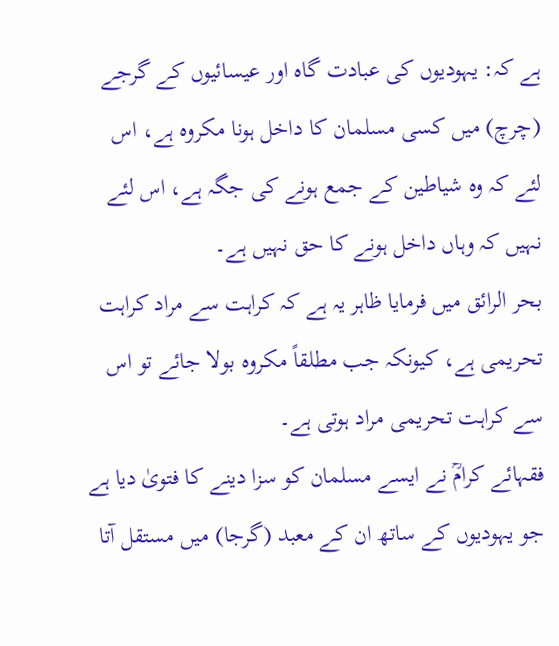ہے کہ: یہودیوں کی عبادت گاہ اور عیسائیوں کے گرجے (چرچ) میں کسی مسلمان کا داخل ہونا مکروہ ہے، اس لئے کہ وہ شیاطین کے جمع ہونے کی جگہ ہے، اس لئے نہیں کہ وہاں داخل ہونے کا حق نہیں ہے۔
بحر الرائق میں فرمایا ظاہر یہ ہے کہ کراہت سے مراد کراہت تحریمی ہے، کیونکہ جب مطلقاً مکروہ بولا جائے تو اس سے کراہت تحریمی مراد ہوتی ہے۔
فقہائے کرامؒ نے ایسے مسلمان کو سزا دینے کا فتویٰ دیا ہے جو یہودیوں کے ساتھ ان کے معبد (گرجا) میں مستقل آتا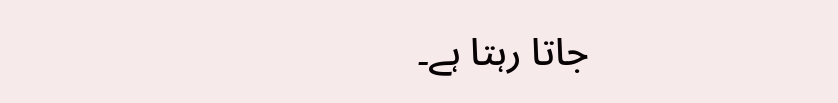جاتا رہتا ہے۔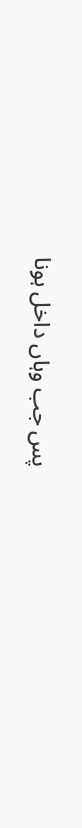پس جب وہاں داخل ہونا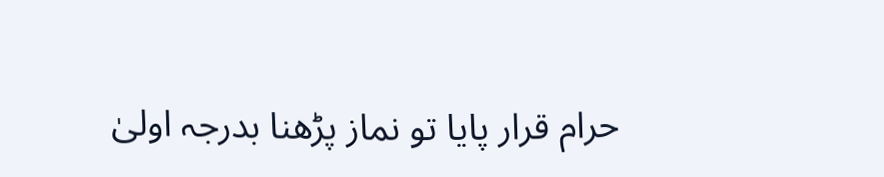حرام قرار پایا تو نماز پڑھنا بدرجہ اولیٰ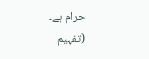حرام ہے۔
(تفہيم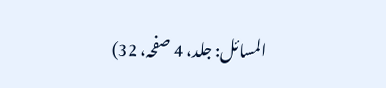المسائل: جلد، 4 صفحہ، 32)